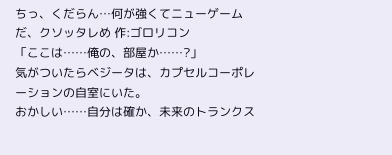ちっ、くだらん…何が強くてニューゲームだ、クソッタレめ 作:ゴロリコン
「ここは……俺の、部屋か……?」
気がついたらベジータは、カプセルコーポレーションの自室にいた。
おかしい……自分は確か、未来のトランクス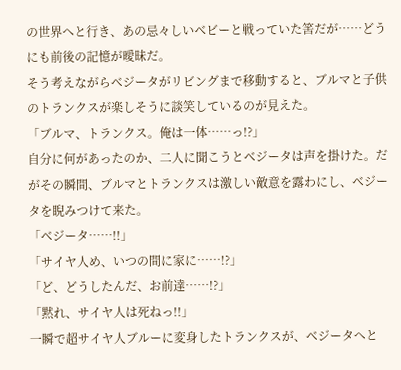の世界へと行き、あの忌々しいベビーと戦っていた筈だが……どうにも前後の記憶が曖昧だ。
そう考えながらベジータがリビングまで移動すると、ブルマと子供のトランクスが楽しそうに談笑しているのが見えた。
「ブルマ、トランクス。俺は一体……っ!?」
自分に何があったのか、二人に聞こうとベジータは声を掛けた。だがその瞬間、ブルマとトランクスは激しい敵意を露わにし、ベジータを睨みつけて来た。
「ベジータ……!!」
「サイヤ人め、いつの間に家に……!?」
「ど、どうしたんだ、お前達……!?」
「黙れ、サイヤ人は死ねっ!!」
一瞬で超サイヤ人ブルーに変身したトランクスが、ベジータへと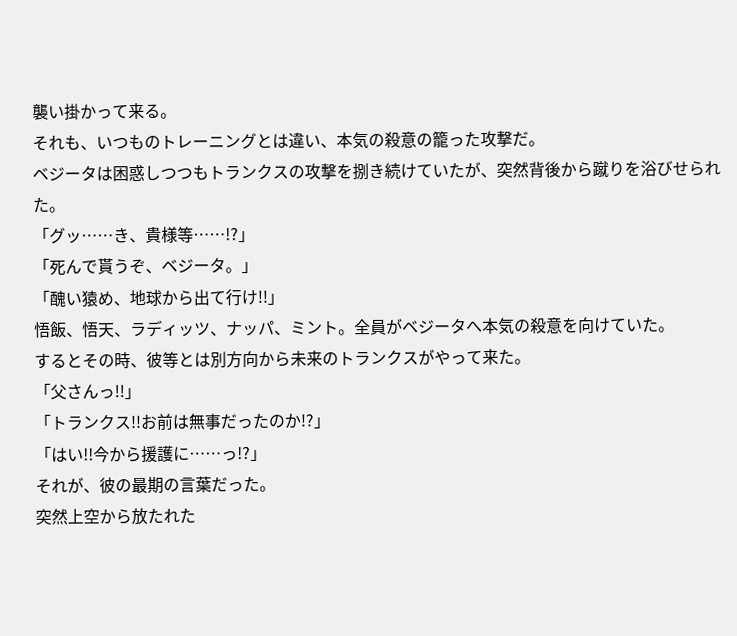襲い掛かって来る。
それも、いつものトレーニングとは違い、本気の殺意の籠った攻撃だ。
ベジータは困惑しつつもトランクスの攻撃を捌き続けていたが、突然背後から蹴りを浴びせられた。
「グッ……き、貴様等……!?」
「死んで貰うぞ、ベジータ。」
「醜い猿め、地球から出て行け!!」
悟飯、悟天、ラディッツ、ナッパ、ミント。全員がベジータへ本気の殺意を向けていた。
するとその時、彼等とは別方向から未来のトランクスがやって来た。
「父さんっ!!」
「トランクス!!お前は無事だったのか!?」
「はい!!今から援護に……っ!?」
それが、彼の最期の言葉だった。
突然上空から放たれた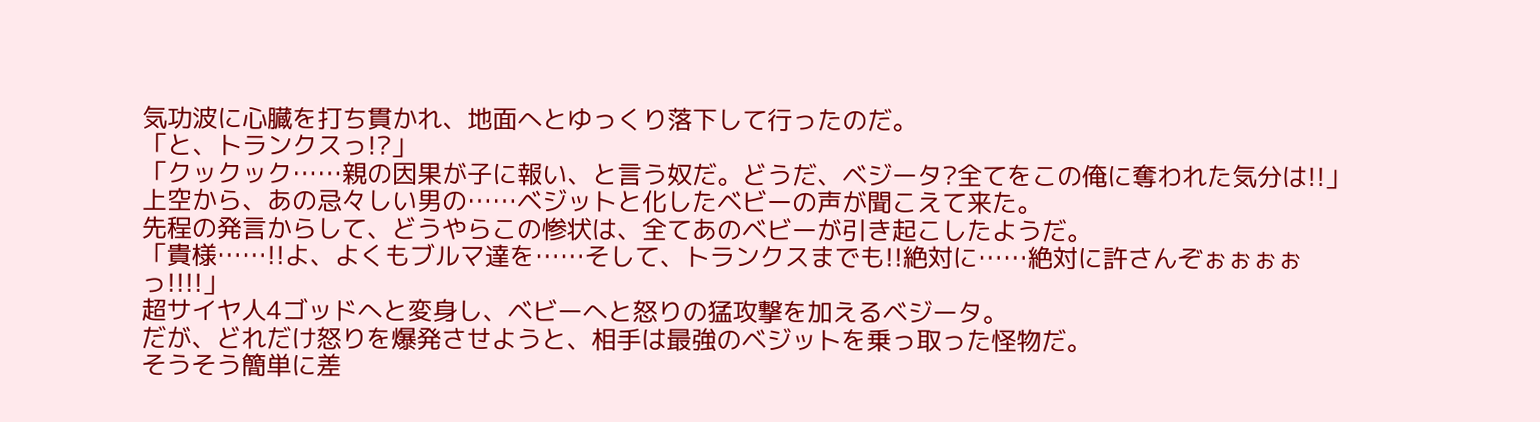気功波に心臓を打ち貫かれ、地面へとゆっくり落下して行ったのだ。
「と、トランクスっ!?」
「クックック……親の因果が子に報い、と言う奴だ。どうだ、ベジータ?全てをこの俺に奪われた気分は!!」
上空から、あの忌々しい男の……ベジットと化したベビーの声が聞こえて来た。
先程の発言からして、どうやらこの惨状は、全てあのベビーが引き起こしたようだ。
「貴様……!!よ、よくもブルマ達を……そして、トランクスまでも!!絶対に……絶対に許さんぞぉぉぉぉっ!!!!」
超サイヤ人4ゴッドへと変身し、ベビーへと怒りの猛攻撃を加えるベジータ。
だが、どれだけ怒りを爆発させようと、相手は最強のベジットを乗っ取った怪物だ。
そうそう簡単に差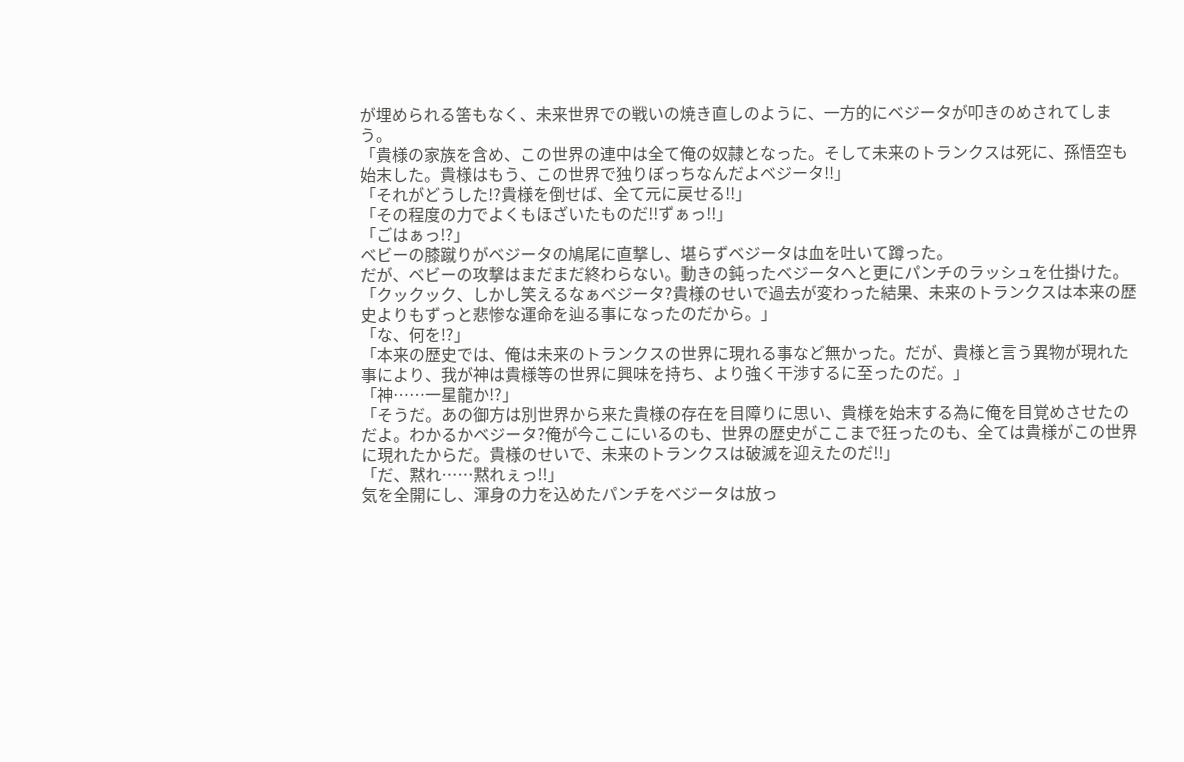が埋められる筈もなく、未来世界での戦いの焼き直しのように、一方的にベジータが叩きのめされてしまう。
「貴様の家族を含め、この世界の連中は全て俺の奴隷となった。そして未来のトランクスは死に、孫悟空も始末した。貴様はもう、この世界で独りぼっちなんだよベジータ!!」
「それがどうした!?貴様を倒せば、全て元に戻せる!!」
「その程度の力でよくもほざいたものだ!!ずぁっ!!」
「ごはぁっ!?」
ベビーの膝蹴りがベジータの鳩尾に直撃し、堪らずベジータは血を吐いて蹲った。
だが、ベビーの攻撃はまだまだ終わらない。動きの鈍ったベジータへと更にパンチのラッシュを仕掛けた。
「クックック、しかし笑えるなぁベジータ?貴様のせいで過去が変わった結果、未来のトランクスは本来の歴史よりもずっと悲惨な運命を辿る事になったのだから。」
「な、何を!?」
「本来の歴史では、俺は未来のトランクスの世界に現れる事など無かった。だが、貴様と言う異物が現れた事により、我が神は貴様等の世界に興味を持ち、より強く干渉するに至ったのだ。」
「神……一星龍か!?」
「そうだ。あの御方は別世界から来た貴様の存在を目障りに思い、貴様を始末する為に俺を目覚めさせたのだよ。わかるかベジータ?俺が今ここにいるのも、世界の歴史がここまで狂ったのも、全ては貴様がこの世界に現れたからだ。貴様のせいで、未来のトランクスは破滅を迎えたのだ!!」
「だ、黙れ……黙れぇっ!!」
気を全開にし、渾身の力を込めたパンチをベジータは放っ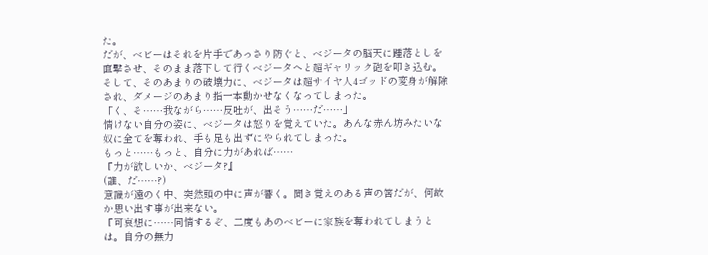た。
だが、ベビーはそれを片手であっさり防ぐと、ベジータの脳天に踵落としを直撃させ、そのまま落下して行くベジータへと超ギャリック砲を叩き込む。
そして、そのあまりの破壊力に、ベジータは超サイヤ人4ゴッドの変身が解除され、ダメージのあまり指一本動かせなくなってしまった。
「く、そ……我ながら……反吐が、出そう……だ……」
情けない自分の姿に、ベジータは怒りを覚えていた。あんな赤ん坊みたいな奴に全てを奪われ、手も足も出ずにやられてしまった。
もっと……もっと、自分に力があれば……
『力が欲しいか、ベジータ?』
(誰、だ……?)
意識が遠のく中、突然頭の中に声が響く。聞き覚えのある声の筈だが、何故か思い出す事が出来ない。
『可哀想に……同情するぞ、二度もあのベビーに家族を奪われてしまうとは。自分の無力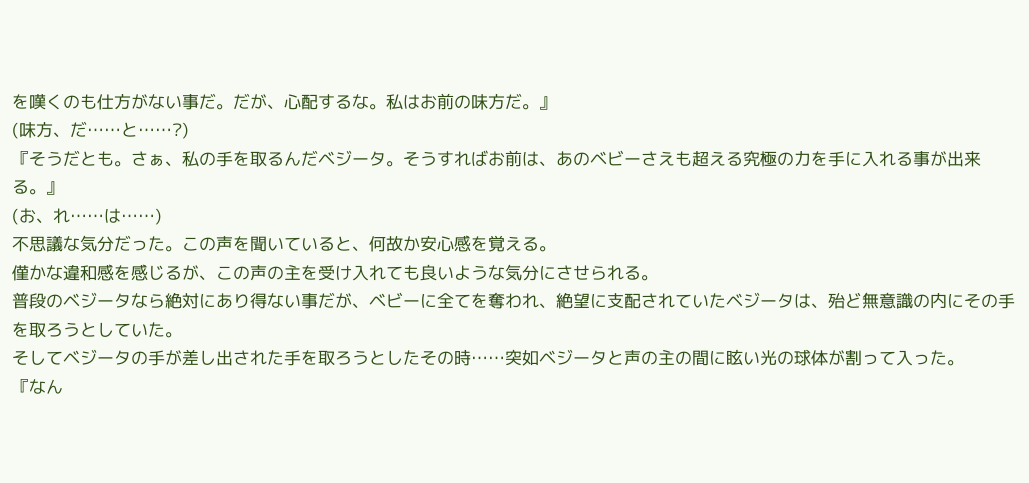を嘆くのも仕方がない事だ。だが、心配するな。私はお前の味方だ。』
(味方、だ……と……?)
『そうだとも。さぁ、私の手を取るんだベジータ。そうすればお前は、あのベビーさえも超える究極の力を手に入れる事が出来る。』
(お、れ……は……)
不思議な気分だった。この声を聞いていると、何故か安心感を覚える。
僅かな違和感を感じるが、この声の主を受け入れても良いような気分にさせられる。
普段のベジータなら絶対にあり得ない事だが、ベビーに全てを奪われ、絶望に支配されていたベジータは、殆ど無意識の内にその手を取ろうとしていた。
そしてベジータの手が差し出された手を取ろうとしたその時……突如ベジータと声の主の間に眩い光の球体が割って入った。
『なん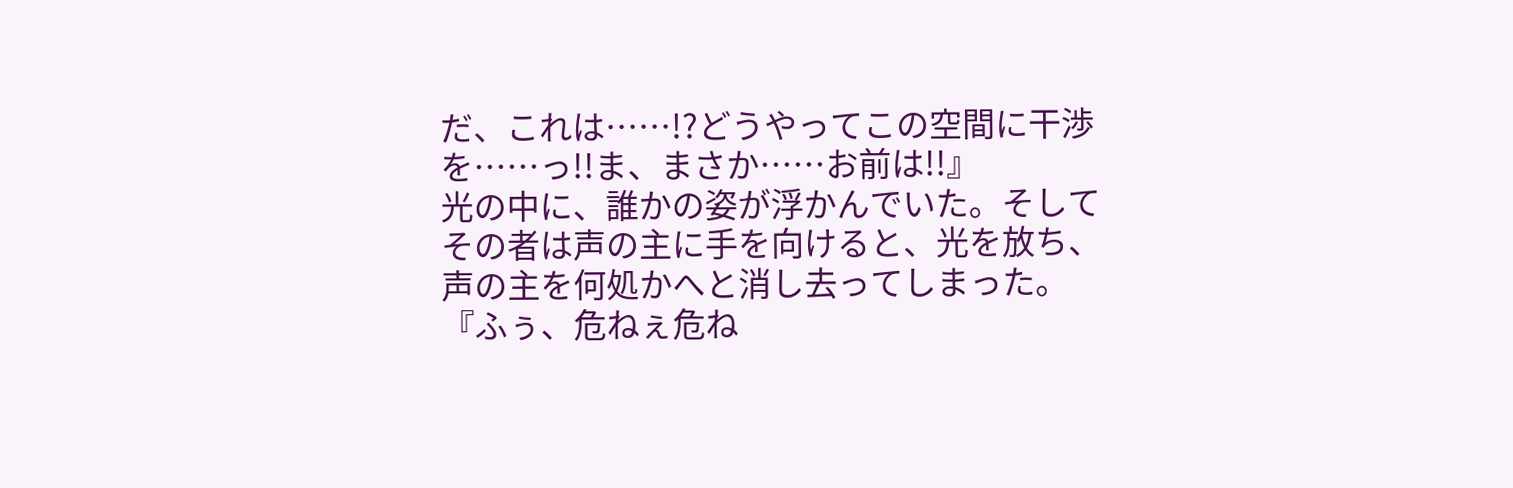だ、これは……!?どうやってこの空間に干渉を……っ!!ま、まさか……お前は!!』
光の中に、誰かの姿が浮かんでいた。そしてその者は声の主に手を向けると、光を放ち、声の主を何処かへと消し去ってしまった。
『ふぅ、危ねぇ危ね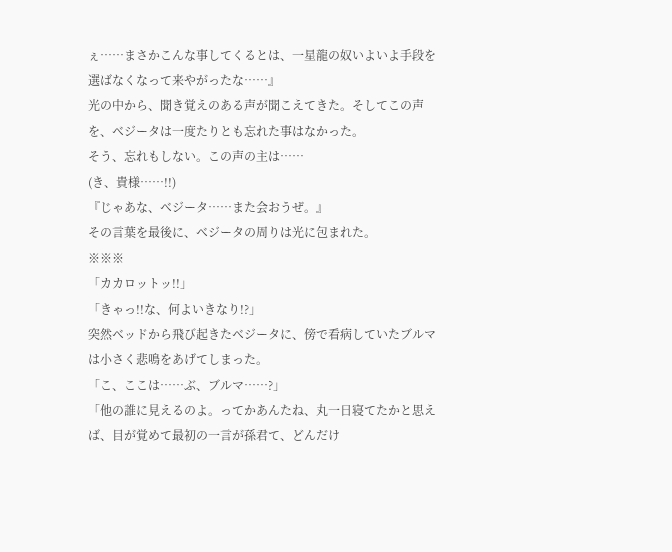ぇ……まさかこんな事してくるとは、一星龍の奴いよいよ手段を選ばなくなって来やがったな……』
光の中から、聞き覚えのある声が聞こえてきた。そしてこの声を、ベジータは一度たりとも忘れた事はなかった。
そう、忘れもしない。この声の主は……
(き、貴様……!!)
『じゃあな、ベジータ……また会おうぜ。』
その言葉を最後に、ベジータの周りは光に包まれた。
※※※
「カカロットッ!!」
「きゃっ!!な、何よいきなり!?」
突然ベッドから飛び起きたベジータに、傍で看病していたブルマは小さく悲鳴をあげてしまった。
「こ、ここは……ぶ、ブルマ……?」
「他の誰に見えるのよ。ってかあんたね、丸一日寝てたかと思えば、目が覚めて最初の一言が孫君て、どんだけ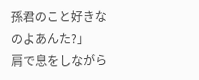孫君のこと好きなのよあんた?」
肩で息をしながら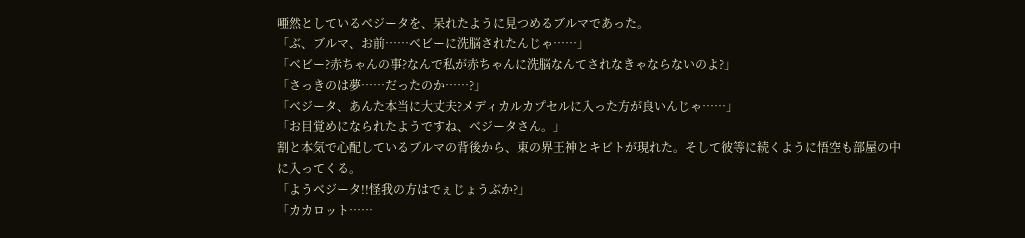唖然としているベジータを、呆れたように見つめるブルマであった。
「ぶ、ブルマ、お前……ベビーに洗脳されたんじゃ……」
「ベビー?赤ちゃんの事?なんで私が赤ちゃんに洗脳なんてされなきゃならないのよ?」
「さっきのは夢……だったのか……?」
「ベジータ、あんた本当に大丈夫?メディカルカプセルに入った方が良いんじゃ……」
「お目覚めになられたようですね、ベジータさん。」
割と本気で心配しているブルマの背後から、東の界王神とキビトが現れた。そして彼等に続くように悟空も部屋の中に入ってくる。
「ようベジータ!!怪我の方はでぇじょうぶか?」
「カカロット……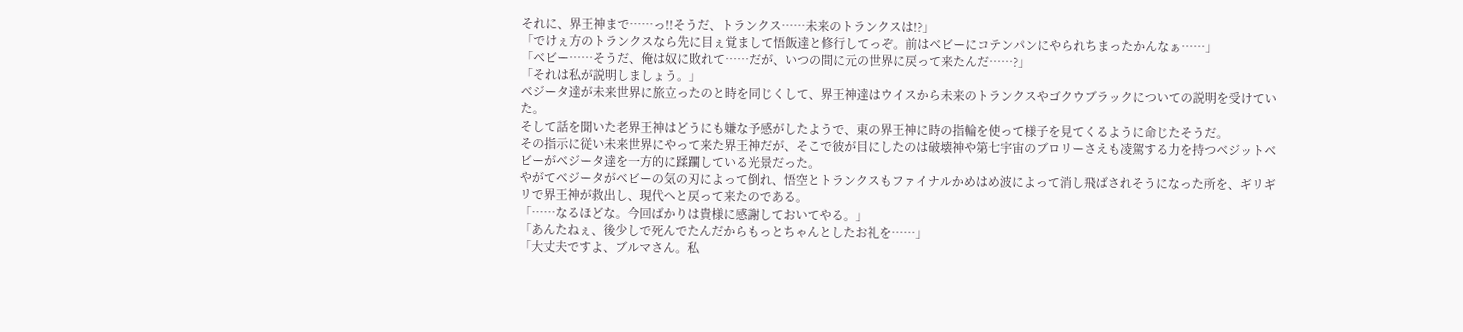それに、界王神まで……っ!!そうだ、トランクス……未来のトランクスは!?」
「でけぇ方のトランクスなら先に目ぇ覚まして悟飯達と修行してっぞ。前はベビーにコテンパンにやられちまったかんなぁ……」
「ベビー……そうだ、俺は奴に敗れて……だが、いつの間に元の世界に戻って来たんだ……?」
「それは私が説明しましょう。」
ベジータ達が未来世界に旅立ったのと時を同じくして、界王神達はウイスから未来のトランクスやゴクウブラックについての説明を受けていた。
そして話を聞いた老界王神はどうにも嫌な予感がしたようで、東の界王神に時の指輪を使って様子を見てくるように命じたそうだ。
その指示に従い未来世界にやって来た界王神だが、そこで彼が目にしたのは破壊神や第七宇宙のブロリーさえも凌駕する力を持つベジットベビーがベジータ達を一方的に蹂躙している光景だった。
やがてベジータがベビーの気の刃によって倒れ、悟空とトランクスもファイナルかめはめ波によって消し飛ばされそうになった所を、ギリギリで界王神が救出し、現代へと戻って来たのである。
「……なるほどな。今回ばかりは貴様に感謝しておいてやる。」
「あんたねぇ、後少しで死んでたんだからもっとちゃんとしたお礼を……」
「大丈夫ですよ、ブルマさん。私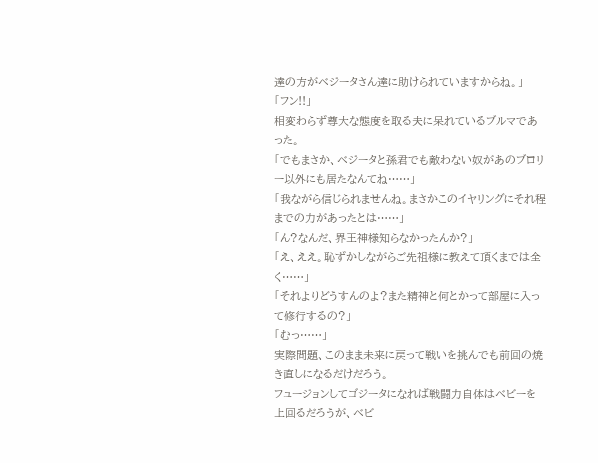達の方がベジータさん達に助けられていますからね。」
「フン!!」
相変わらず尊大な態度を取る夫に呆れているブルマであった。
「でもまさか、ベジータと孫君でも敵わない奴があのブロリー以外にも居たなんてね……」
「我ながら信じられませんね。まさかこのイヤリングにそれ程までの力があったとは……」
「ん?なんだ、界王神様知らなかったんか?」
「え、ええ。恥ずかしながらご先祖様に教えて頂くまでは全く……」
「それよりどうすんのよ?また精神と何とかって部屋に入って修行するの?」
「むっ……」
実際問題、このまま未来に戻って戦いを挑んでも前回の焼き直しになるだけだろう。
フュージョンしてゴジータになれば戦闘力自体はベビーを上回るだろうが、ベビ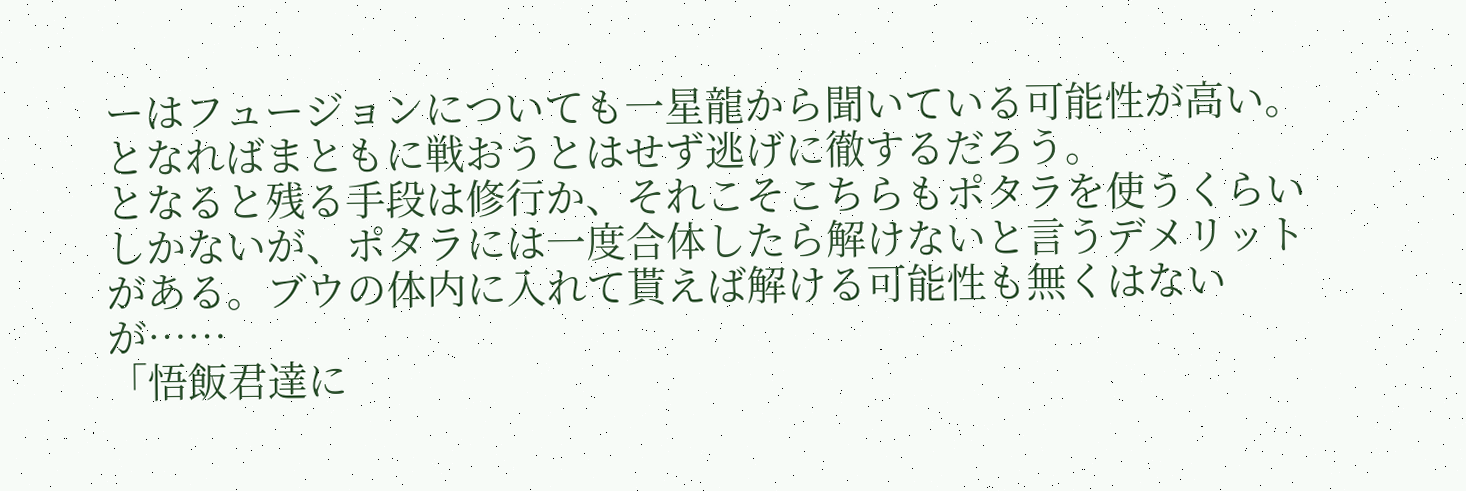ーはフュージョンについても一星龍から聞いている可能性が高い。となればまともに戦おうとはせず逃げに徹するだろう。
となると残る手段は修行か、それこそこちらもポタラを使うくらいしかないが、ポタラには一度合体したら解けないと言うデメリットがある。ブウの体内に入れて貰えば解ける可能性も無くはないが……
「悟飯君達に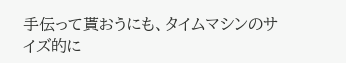手伝って貰おうにも、タイムマシンのサイズ的に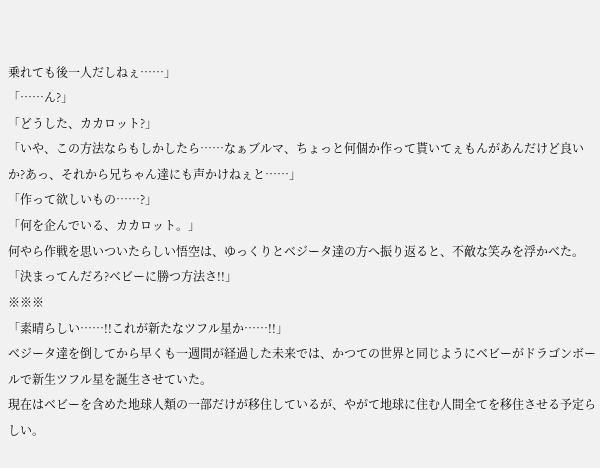乗れても後一人だしねぇ……」
「……ん?」
「どうした、カカロット?」
「いや、この方法ならもしかしたら……なぁブルマ、ちょっと何個か作って貰いてぇもんがあんだけど良いか?あっ、それから兄ちゃん達にも声かけねぇと……」
「作って欲しいもの……?」
「何を企んでいる、カカロット。」
何やら作戦を思いついたらしい悟空は、ゆっくりとベジータ達の方へ振り返ると、不敵な笑みを浮かべた。
「決まってんだろ?ベビーに勝つ方法さ!!」
※※※
「素晴らしい……!!これが新たなツフル星か……!!」
ベジータ達を倒してから早くも一週間が経過した未来では、かつての世界と同じようにベビーがドラゴンボールで新生ツフル星を誕生させていた。
現在はベビーを含めた地球人類の一部だけが移住しているが、やがて地球に住む人間全てを移住させる予定らしい。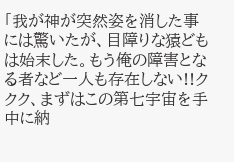「我が神が突然姿を消した事には驚いたが、目障りな猿どもは始末した。もう俺の障害となる者など一人も存在しない!!ククク、まずはこの第七宇宙を手中に納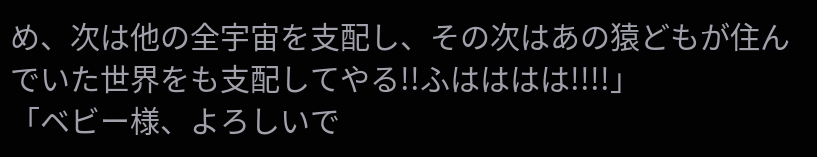め、次は他の全宇宙を支配し、その次はあの猿どもが住んでいた世界をも支配してやる!!ふはははは!!!!」
「ベビー様、よろしいで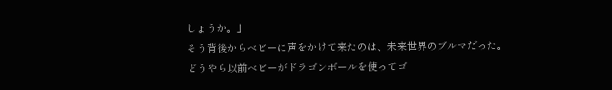しょうか。」
そう背後からベビーに声をかけて来たのは、未来世界のブルマだった。
どうやら以前ベビーがドラゴンボールを使ってゴ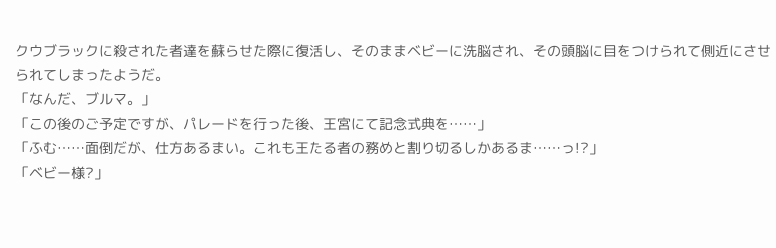クウブラックに殺された者達を蘇らせた際に復活し、そのままベビーに洗脳され、その頭脳に目をつけられて側近にさせられてしまったようだ。
「なんだ、ブルマ。」
「この後のご予定ですが、パレードを行った後、王宮にて記念式典を……」
「ふむ……面倒だが、仕方あるまい。これも王たる者の務めと割り切るしかあるま……っ!?」
「ベビー様?」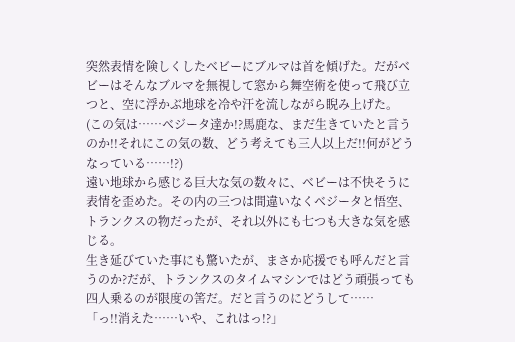突然表情を険しくしたベビーにブルマは首を傾げた。だがベビーはそんなブルマを無視して窓から舞空術を使って飛び立つと、空に浮かぶ地球を冷や汗を流しながら睨み上げた。
(この気は……ベジータ達か!?馬鹿な、まだ生きていたと言うのか!!それにこの気の数、どう考えても三人以上だ!!何がどうなっている……!?)
遠い地球から感じる巨大な気の数々に、ベビーは不快そうに表情を歪めた。その内の三つは間違いなくベジータと悟空、トランクスの物だったが、それ以外にも七つも大きな気を感じる。
生き延びていた事にも驚いたが、まさか応援でも呼んだと言うのか?だが、トランクスのタイムマシンではどう頑張っても四人乗るのが限度の筈だ。だと言うのにどうして……
「っ!!消えた……いや、これはっ!?」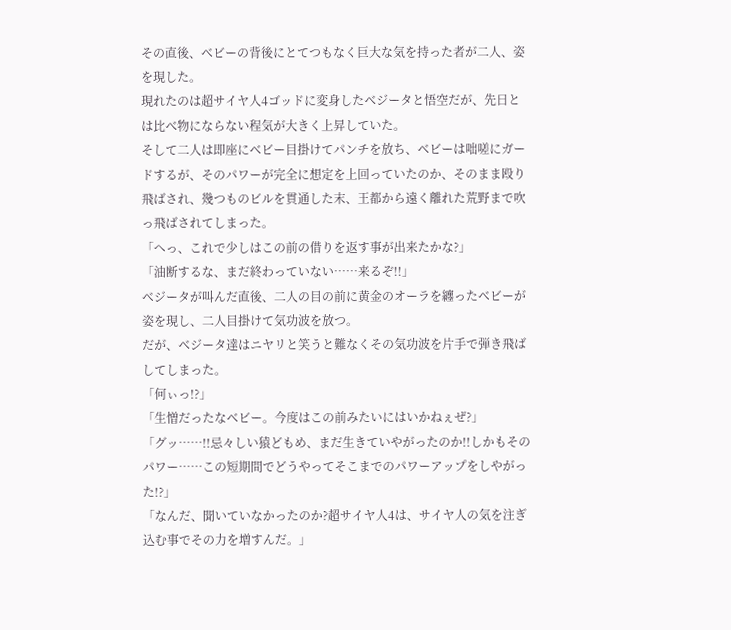その直後、ベビーの背後にとてつもなく巨大な気を持った者が二人、姿を現した。
現れたのは超サイヤ人4ゴッドに変身したベジータと悟空だが、先日とは比べ物にならない程気が大きく上昇していた。
そして二人は即座にベビー目掛けてパンチを放ち、ベビーは咄嗟にガードするが、そのパワーが完全に想定を上回っていたのか、そのまま殴り飛ばされ、幾つものビルを貫通した末、王都から遠く離れた荒野まで吹っ飛ばされてしまった。
「へっ、これで少しはこの前の借りを返す事が出来たかな?」
「油断するな、まだ終わっていない……来るぞ!!」
ベジータが叫んだ直後、二人の目の前に黄金のオーラを纏ったベビーが姿を現し、二人目掛けて気功波を放つ。
だが、ベジータ達はニヤリと笑うと難なくその気功波を片手で弾き飛ばしてしまった。
「何ぃっ!?」
「生憎だったなベビー。今度はこの前みたいにはいかねぇぜ?」
「グッ……!!忌々しい猿どもめ、まだ生きていやがったのか!!しかもそのパワー……この短期間でどうやってそこまでのパワーアップをしやがった!?」
「なんだ、聞いていなかったのか?超サイヤ人4は、サイヤ人の気を注ぎ込む事でその力を増すんだ。」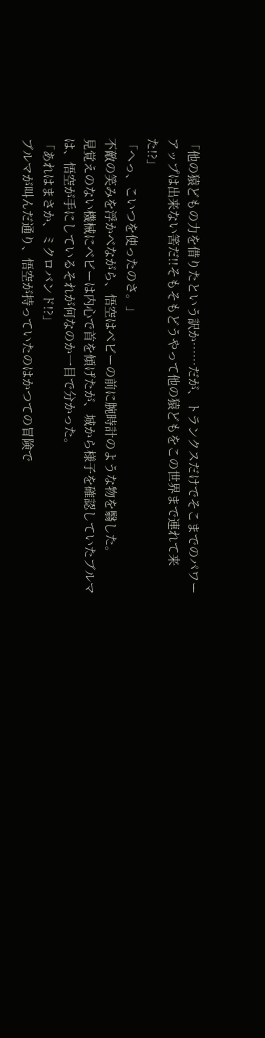「他の猿どもの力を借りたという訳か……だが、トランクスだけでそこまでのパワーアップは出来ない筈だ!!そもそもどうやって他の猿どもをこの世界まで連れて来た!?」
「へっ、こいつを使ったのさ。」
不敵の笑みを浮かべながら、悟空はベビーの前に腕時計のような物を翳した。
見覚えのない機械にベビーは内心で首を傾げたが、城から様子を確認していたブルマは、悟空が手にしているそれが何なのか一目で分かった。
「あれはまさか、ミクロバンド!?」
ブルマが叫んだ通り、悟空が持っていたのはかつての冒険で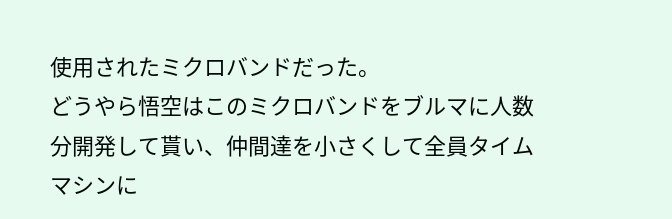使用されたミクロバンドだった。
どうやら悟空はこのミクロバンドをブルマに人数分開発して貰い、仲間達を小さくして全員タイムマシンに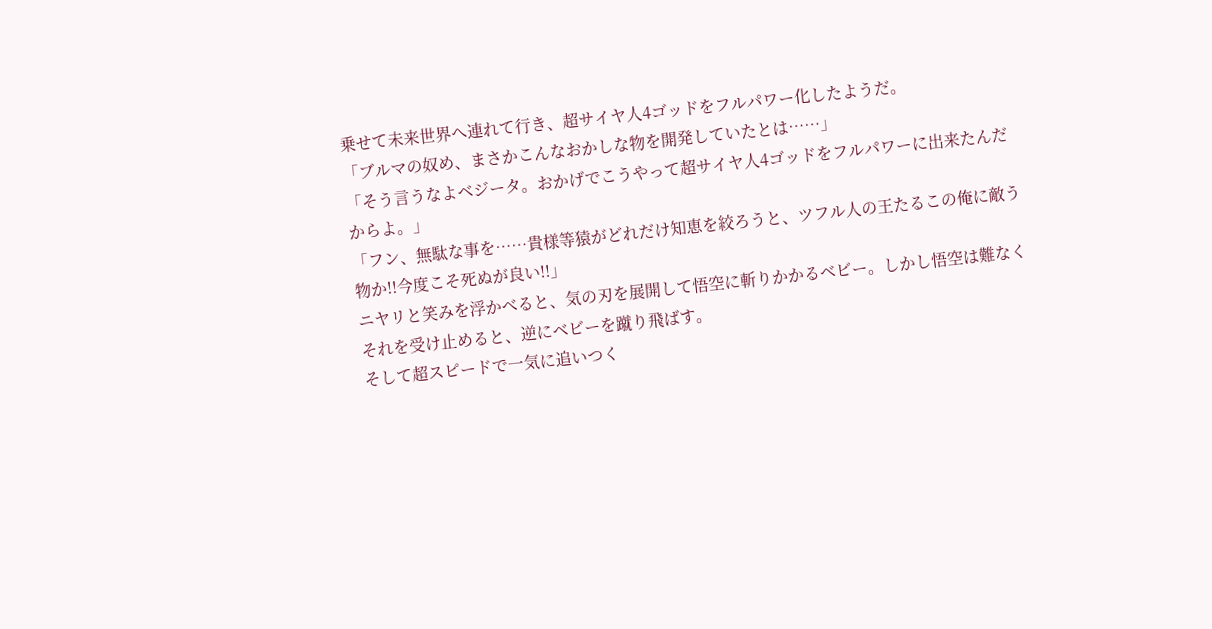乗せて未来世界へ連れて行き、超サイヤ人4ゴッドをフルパワー化したようだ。
「ブルマの奴め、まさかこんなおかしな物を開発していたとは……」
「そう言うなよベジータ。おかげでこうやって超サイヤ人4ゴッドをフルパワーに出来たんだからよ。」
「フン、無駄な事を……貴様等猿がどれだけ知恵を絞ろうと、ツフル人の王たるこの俺に敵う物か!!今度こそ死ぬが良い!!」
ニヤリと笑みを浮かべると、気の刃を展開して悟空に斬りかかるベビー。しかし悟空は難なくそれを受け止めると、逆にベビーを蹴り飛ばす。
そして超スピードで一気に追いつく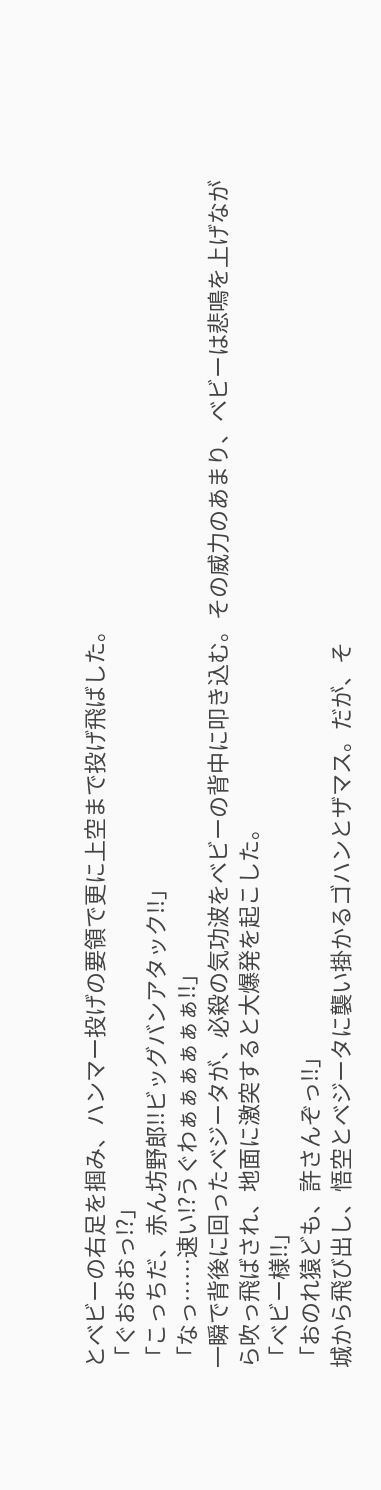とベビーの右足を掴み、ハンマー投げの要領で更に上空まで投げ飛ばした。
「ぐおおおっ!?」
「こっちだ、赤ん坊野郎!!ビッグバンアタック!!」
「なっ……速い!?うぐわぁぁぁぁぁぁ!!」
一瞬で背後に回ったベジータが、必殺の気功波をベビーの背中に叩き込む。その威力のあまり、ベビーは悲鳴を上げながら吹っ飛ばされ、地面に激突すると大爆発を起こした。
「ベビー様!!」
「おのれ猿ども、許さんぞっ!!」
城から飛び出し、悟空とベジータに襲い掛かるゴハンとザマス。だが、そ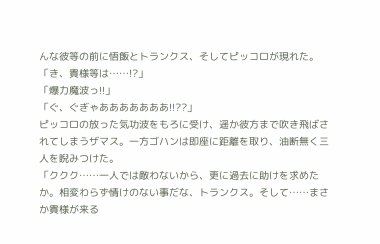んな彼等の前に悟飯とトランクス、そしてピッコロが現れた。
「き、貴様等は……!?」
「爆力魔波っ!!」
「ぐ、ぐぎゃあああああああ!!??」
ピッコロの放った気功波をもろに受け、遥か彼方まで吹き飛ばされてしまうザマス。一方ゴハンは即座に距離を取り、油断無く三人を睨みつけた。
「ククク……一人では敵わないから、更に過去に助けを求めたか。相変わらず情けのない事だな、トランクス。そして……まさか貴様が来る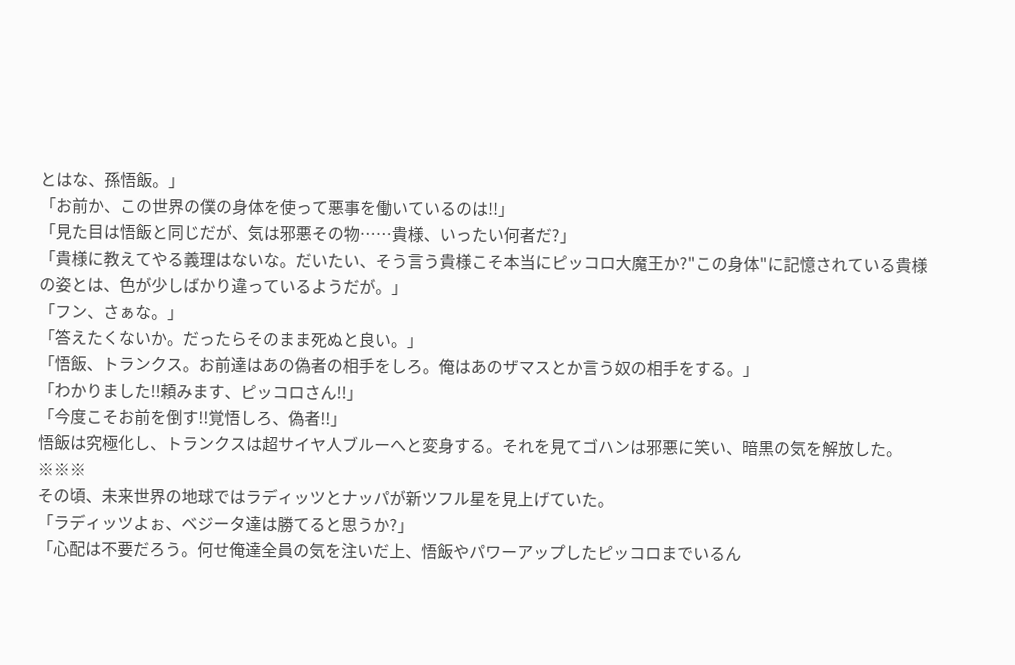とはな、孫悟飯。」
「お前か、この世界の僕の身体を使って悪事を働いているのは!!」
「見た目は悟飯と同じだが、気は邪悪その物……貴様、いったい何者だ?」
「貴様に教えてやる義理はないな。だいたい、そう言う貴様こそ本当にピッコロ大魔王か?"この身体"に記憶されている貴様の姿とは、色が少しばかり違っているようだが。」
「フン、さぁな。」
「答えたくないか。だったらそのまま死ぬと良い。」
「悟飯、トランクス。お前達はあの偽者の相手をしろ。俺はあのザマスとか言う奴の相手をする。」
「わかりました!!頼みます、ピッコロさん!!」
「今度こそお前を倒す!!覚悟しろ、偽者!!」
悟飯は究極化し、トランクスは超サイヤ人ブルーへと変身する。それを見てゴハンは邪悪に笑い、暗黒の気を解放した。
※※※
その頃、未来世界の地球ではラディッツとナッパが新ツフル星を見上げていた。
「ラディッツよぉ、ベジータ達は勝てると思うか?」
「心配は不要だろう。何せ俺達全員の気を注いだ上、悟飯やパワーアップしたピッコロまでいるん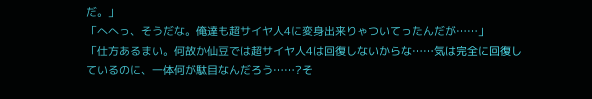だ。」
「へへっ、そうだな。俺達も超サイヤ人4に変身出来りゃついてったんだが……」
「仕方あるまい。何故か仙豆では超サイヤ人4は回復しないからな……気は完全に回復しているのに、一体何が駄目なんだろう……?そ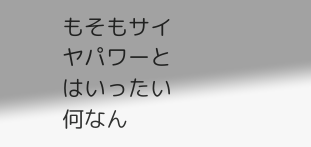もそもサイヤパワーとはいったい何なん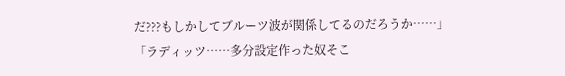だ???もしかしてブルーツ波が関係してるのだろうか……」
「ラディッツ……多分設定作った奴そこ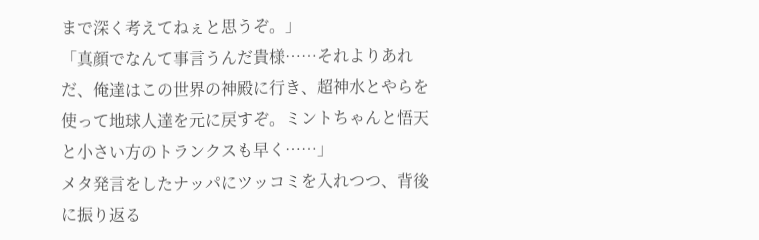まで深く考えてねぇと思うぞ。」
「真顔でなんて事言うんだ貴様……それよりあれだ、俺達はこの世界の神殿に行き、超神水とやらを使って地球人達を元に戻すぞ。ミントちゃんと悟天と小さい方のトランクスも早く……」
メタ発言をしたナッパにツッコミを入れつつ、背後に振り返る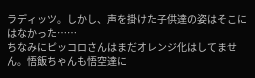ラディッツ。しかし、声を掛けた子供達の姿はそこにはなかった……
ちなみにピッコロさんはまだオレンジ化はしてません。悟飯ちゃんも悟空達に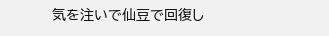気を注いで仙豆で回復し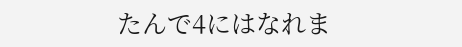たんで4にはなれま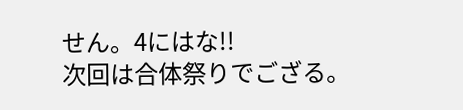せん。4にはな!!
次回は合体祭りでござる。